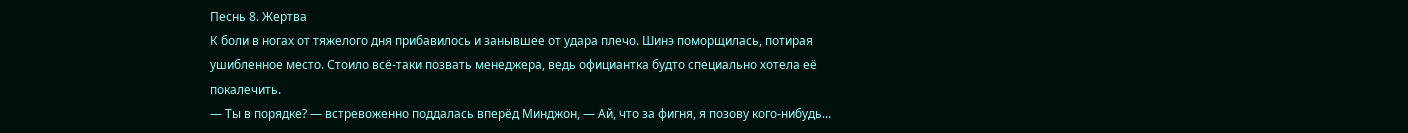Песнь 8. Жертва
К боли в ногах от тяжелого дня прибавилось и занывшее от удара плечо. Шинэ поморщилась, потирая ушибленное место. Стоило всё-таки позвать менеджера, ведь официантка будто специально хотела её покалечить.
— Ты в порядке? — встревоженно поддалась вперёд Минджон, — Ай, что за фигня, я позову кого-нибудь...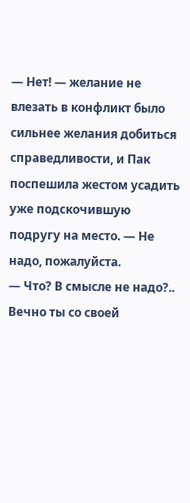— Нет! — желание не влезать в конфликт было сильнее желания добиться справедливости, и Пак поспешила жестом усадить уже подскочившую подругу на место. — Не надо, пожалуйста.
— Что? В смысле не надо?.. Вечно ты со своей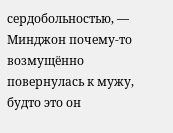сердобольностью, — Минджон почему-то возмущённо повернулась к мужу, будто это он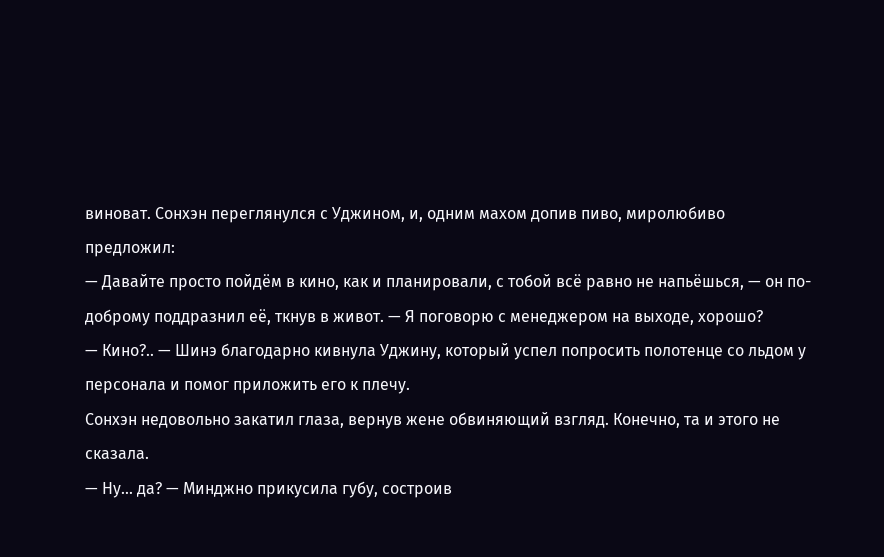виноват. Сонхэн переглянулся с Уджином, и, одним махом допив пиво, миролюбиво предложил:
— Давайте просто пойдём в кино, как и планировали, с тобой всё равно не напьёшься, — он по-доброму поддразнил её, ткнув в живот. — Я поговорю с менеджером на выходе, хорошо?
— Кино?.. — Шинэ благодарно кивнула Уджину, который успел попросить полотенце со льдом у персонала и помог приложить его к плечу.
Сонхэн недовольно закатил глаза, вернув жене обвиняющий взгляд. Конечно, та и этого не сказала.
— Ну... да? — Минджно прикусила губу, состроив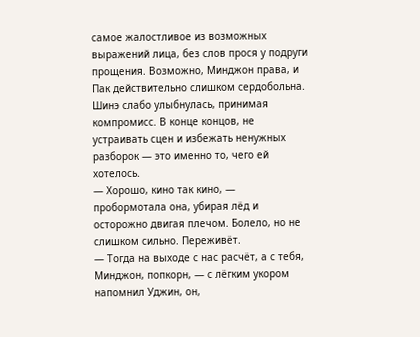самое жалостливое из возможных выражений лица, без слов прося у подруги прощения. Возможно, Минджон права, и Пак действительно слишком сердобольна. Шинэ слабо улыбнулась, принимая компромисс. В конце концов, не устраивать сцен и избежать ненужных разборок — это именно то, чего ей хотелось.
— Хорошо, кино так кино, — пробормотала она, убирая лёд и осторожно двигая плечом. Болело, но не слишком сильно. Переживёт.
— Тогда на выходе с нас расчёт, а с тебя, Минджон, попкорн, — с лёгким укором напомнил Уджин, он,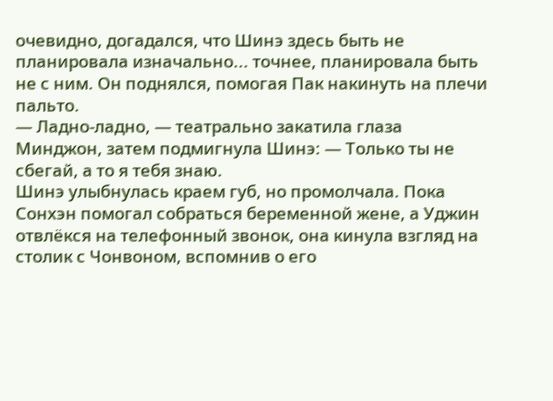очевидно, догадался, что Шинэ здесь быть не планировала изначально... точнее, планировала быть не с ним. Он поднялся, помогая Пак накинуть на плечи пальто.
— Ладно-ладно, — театрально закатила глаза Минджон, затем подмигнула Шинэ: — Только ты не сбегай, а то я тебя знаю.
Шинэ улыбнулась краем губ, но промолчала. Пока Сонхэн помогал собраться беременной жене, а Уджин отвлёкся на телефонный звонок, она кинула взгляд на столик с Чонвоном, вспомнив о его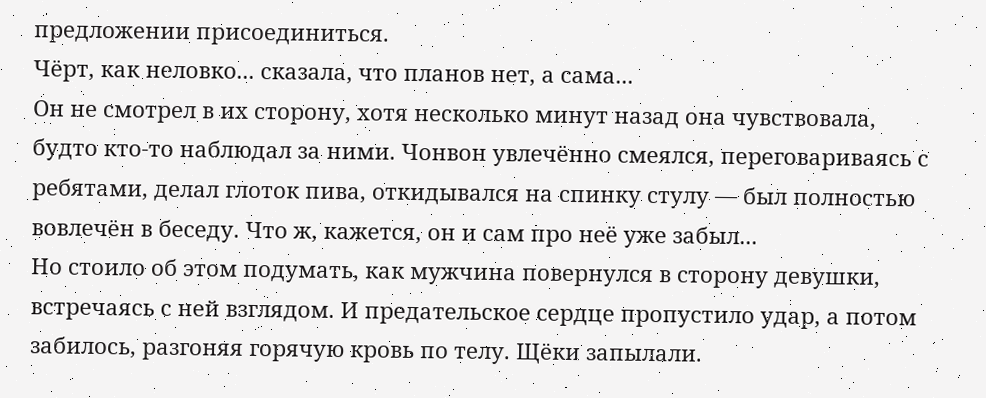предложении присоединиться.
Чёрт, как неловко... сказала, что планов нет, а сама...
Он не смотрел в их сторону, хотя несколько минут назад она чувствовала, будто кто-то наблюдал за ними. Чонвон увлечённо смеялся, переговариваясь с ребятами, делал глоток пива, откидывался на спинку стулу — был полностью вовлечён в беседу. Что ж, кажется, он и сам про неё уже забыл...
Но стоило об этом подумать, как мужчина повернулся в сторону девушки, встречаясь с ней взглядом. И предательское сердце пропустило удар, а потом забилось, разгоняя горячую кровь по телу. Щёки запылали.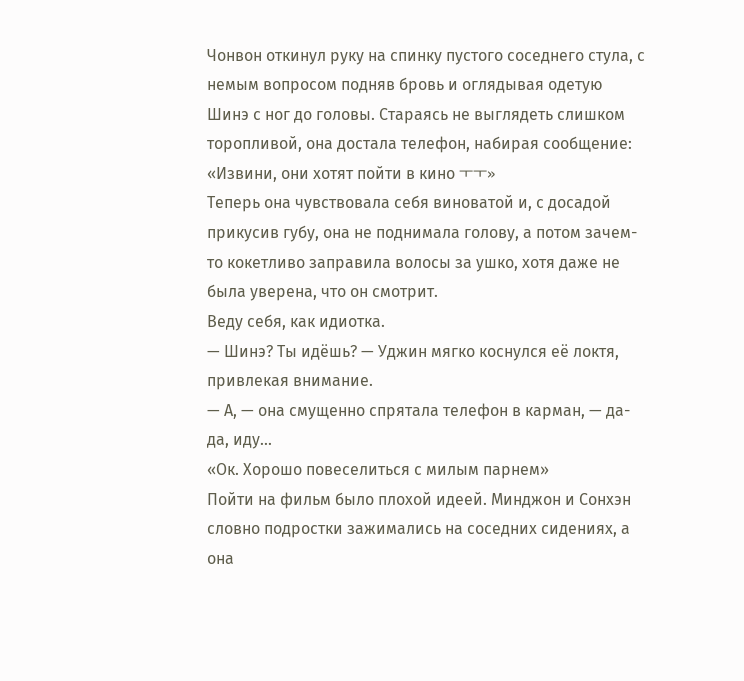Чонвон откинул руку на спинку пустого соседнего стула, с немым вопросом подняв бровь и оглядывая одетую Шинэ с ног до головы. Стараясь не выглядеть слишком торопливой, она достала телефон, набирая сообщение:
«Извини, они хотят пойти в кино ㅜㅜ»
Теперь она чувствовала себя виноватой и, с досадой прикусив губу, она не поднимала голову, а потом зачем-то кокетливо заправила волосы за ушко, хотя даже не была уверена, что он смотрит.
Веду себя, как идиотка.
— Шинэ? Ты идёшь? — Уджин мягко коснулся её локтя, привлекая внимание.
— А, — она смущенно спрятала телефон в карман, — да-да, иду...
«Ок. Хорошо повеселиться с милым парнем»
Пойти на фильм было плохой идеей. Минджон и Сонхэн словно подростки зажимались на соседних сидениях, а она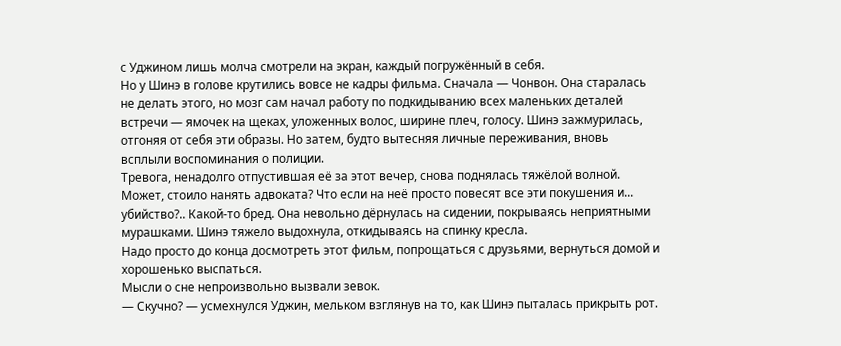с Уджином лишь молча смотрели на экран, каждый погружённый в себя.
Но у Шинэ в голове крутились вовсе не кадры фильма. Сначала — Чонвон. Она старалась не делать этого, но мозг сам начал работу по подкидыванию всех маленьких деталей встречи — ямочек на щеках, уложенных волос, ширине плеч, голосу. Шинэ зажмурилась, отгоняя от себя эти образы. Но затем, будто вытесняя личные переживания, вновь всплыли воспоминания о полиции.
Тревога, ненадолго отпустившая её за этот вечер, снова поднялась тяжёлой волной. Может, стоило нанять адвоката? Что если на неё просто повесят все эти покушения и... убийство?.. Какой-то бред. Она невольно дёрнулась на сидении, покрываясь неприятными мурашками. Шинэ тяжело выдохнула, откидываясь на спинку кресла.
Надо просто до конца досмотреть этот фильм, попрощаться с друзьями, вернуться домой и хорошенько выспаться.
Мысли о сне непроизвольно вызвали зевок.
— Скучно? — усмехнулся Уджин, мельком взглянув на то, как Шинэ пыталась прикрыть рот.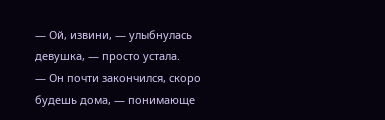— Ой, извини, — улыбнулась девушка, — просто устала.
— Он почти закончился, скоро будешь дома, — понимающе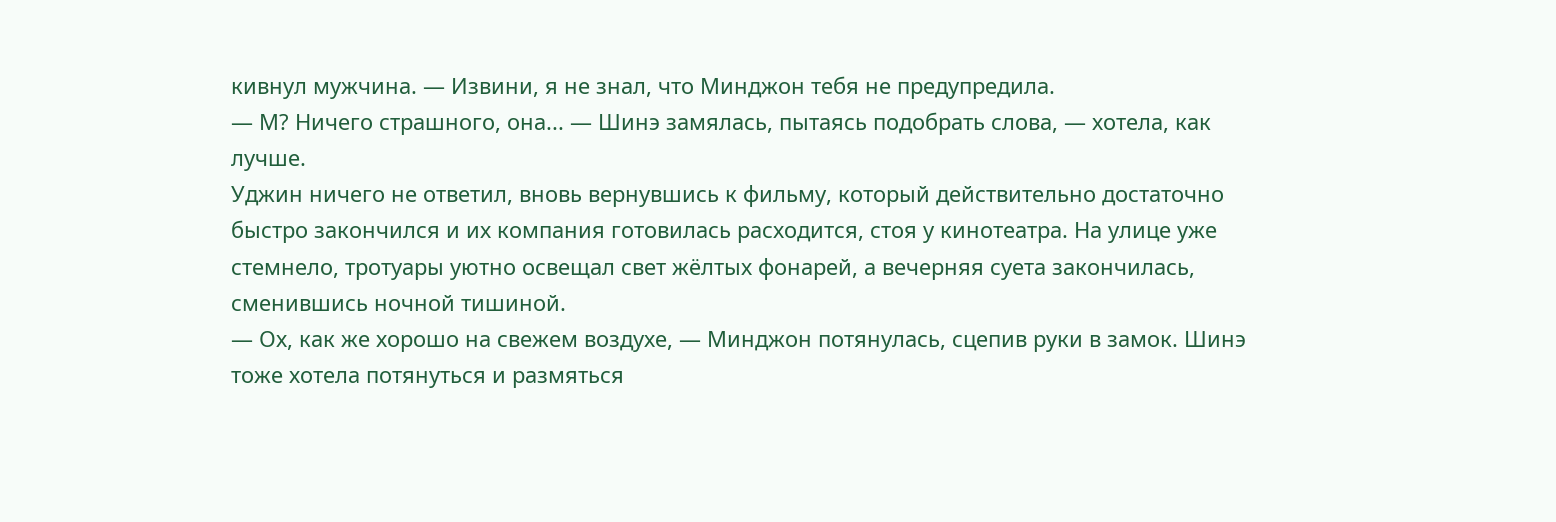кивнул мужчина. — Извини, я не знал, что Минджон тебя не предупредила.
— М? Ничего страшного, она... — Шинэ замялась, пытаясь подобрать слова, — хотела, как лучше.
Уджин ничего не ответил, вновь вернувшись к фильму, который действительно достаточно быстро закончился и их компания готовилась расходится, стоя у кинотеатра. На улице уже стемнело, тротуары уютно освещал свет жёлтых фонарей, а вечерняя суета закончилась, сменившись ночной тишиной.
— Ох, как же хорошо на свежем воздухе, — Минджон потянулась, сцепив руки в замок. Шинэ тоже хотела потянуться и размяться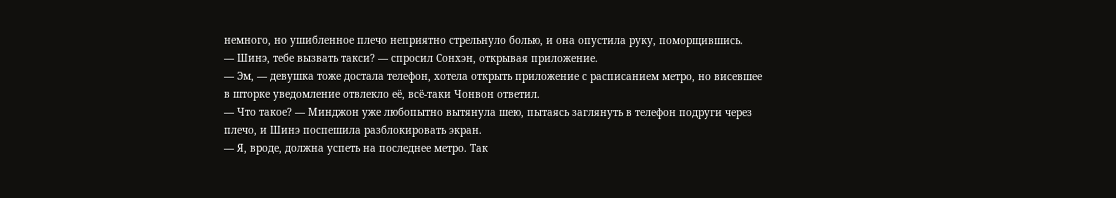немного, но ушибленное плечо неприятно стрельнуло болью, и она опустила руку, поморщившись.
— Шинэ, тебе вызвать такси? — спросил Сонхэн, открывая приложение.
— Эм, — девушка тоже достала телефон, хотела открыть приложение с расписанием метро, но висевшее в шторке уведомление отвлекло её, всё-таки Чонвон ответил.
— Что такое? — Минджон уже любопытно вытянула шею, пытаясь заглянуть в телефон подруги через плечо, и Шинэ поспешила разблокировать экран.
— Я, вроде, должна успеть на последнее метро. Так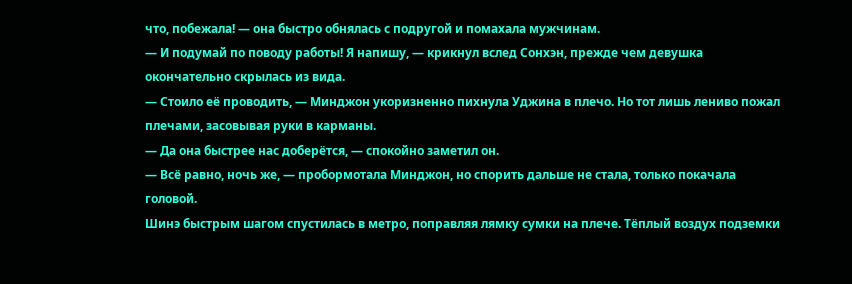что, побежала! — она быстро обнялась с подругой и помахала мужчинам.
— И подумай по поводу работы! Я напишу, — крикнул вслед Сонхэн, прежде чем девушка окончательно скрылась из вида.
— Стоило её проводить, — Минджон укоризненно пихнула Уджина в плечо. Но тот лишь лениво пожал плечами, засовывая руки в карманы.
— Да она быстрее нас доберётся, — спокойно заметил он.
— Всё равно, ночь же, — пробормотала Минджон, но спорить дальше не стала, только покачала головой.
Шинэ быстрым шагом спустилась в метро, поправляя лямку сумки на плече. Тёплый воздух подземки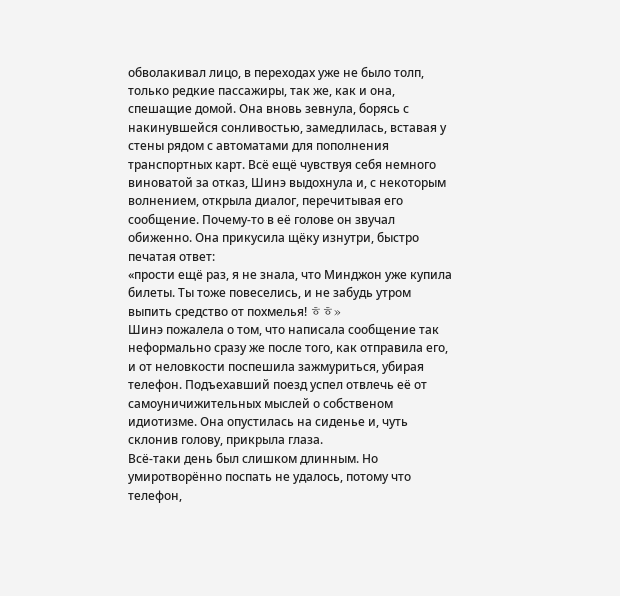обволакивал лицо, в переходах уже не было толп, только редкие пассажиры, так же, как и она, спешащие домой. Она вновь зевнула, борясь с накинувшейся сонливостью, замедлилась, вставая у стены рядом с автоматами для пополнения транспортных карт. Всё ещё чувствуя себя немного виноватой за отказ, Шинэ выдохнула и, с некоторым волнением, открыла диалог, перечитывая его сообщение. Почему-то в её голове он звучал обиженно. Она прикусила щёку изнутри, быстро печатая ответ:
«прости ещё раз, я не знала, что Минджон уже купила билеты. Ты тоже повеселись, и не забудь утром выпить средство от похмелья! ㅎㅎ»
Шинэ пожалела о том, что написала сообщение так неформально сразу же после того, как отправила его, и от неловкости поспешила зажмуриться, убирая телефон. Подъехавший поезд успел отвлечь её от самоуничижительных мыслей о собственом идиотизме. Она опустилась на сиденье и, чуть склонив голову, прикрыла глаза.
Всё-таки день был слишком длинным. Но умиротворённо поспать не удалось, потому что телефон,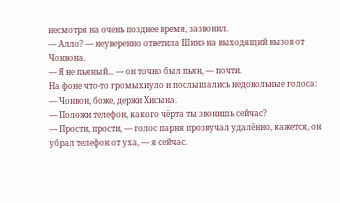несмотря на очень позднее время, зазвонил.
— Алло? — неуверенно ответила Шинэ на выходящий вызов от Чонвона.
— Я не пьяный... — он точно был пьян, — почти.
На фоне что-то громыхнуло и послышались недовольные голоса:
— Чонвон, боже, держи Хисына.
— Положи телефон, какого чёрта ты звонишь сейчас?
— Прости, прости, — голос парня прозвучал удалённо, кажется, он убрал телефон от уха, — я сейчас.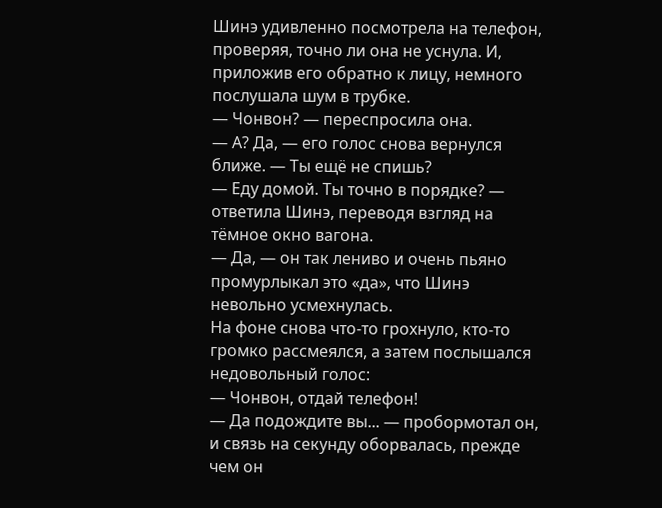Шинэ удивленно посмотрела на телефон, проверяя, точно ли она не уснула. И, приложив его обратно к лицу, немного послушала шум в трубке.
— Чонвон? — переспросила она.
— А? Да, — его голос снова вернулся ближе. — Ты ещё не спишь?
— Еду домой. Ты точно в порядке? — ответила Шинэ, переводя взгляд на тёмное окно вагона.
— Да, — он так лениво и очень пьяно промурлыкал это «да», что Шинэ невольно усмехнулась.
На фоне снова что-то грохнуло, кто-то громко рассмеялся, а затем послышался недовольный голос:
— Чонвон, отдай телефон!
— Да подождите вы... — пробормотал он, и связь на секунду оборвалась, прежде чем он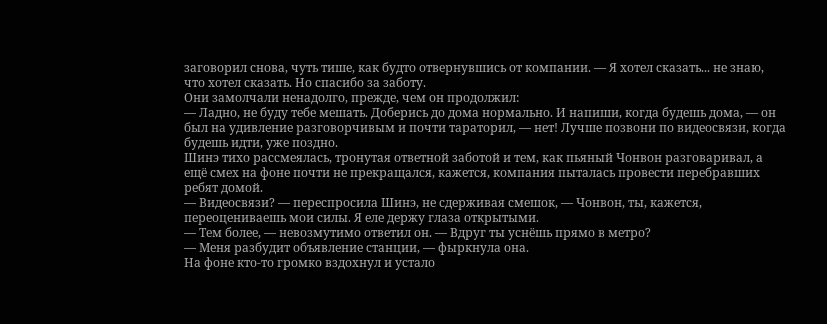заговорил снова, чуть тише, как будто отвернувшись от компании. — Я хотел сказать... не знаю, что хотел сказать. Но спасибо за заботу.
Они замолчали ненадолго, прежде, чем он продолжил:
— Ладно, не буду тебе мешать. Доберись до дома нормально. И напиши, когда будешь дома, — он был на удивление разговорчивым и почти тараторил, — нет! Лучше позвони по видеосвязи, когда будешь идти, уже поздно.
Шинэ тихо рассмеялась, тронутая ответной заботой и тем, как пьяный Чонвон разговаривал, а ещё смех на фоне почти не прекращался, кажется, компания пыталась провести перебравших ребят домой.
— Видеосвязи? — переспросила Шинэ, не сдерживая смешок, — Чонвон, ты, кажется, переоцениваешь мои силы. Я еле держу глаза открытыми.
— Тем более, — невозмутимо ответил он. — Вдруг ты уснёшь прямо в метро?
— Меня разбудит объявление станции, — фыркнула она.
На фоне кто-то громко вздохнул и устало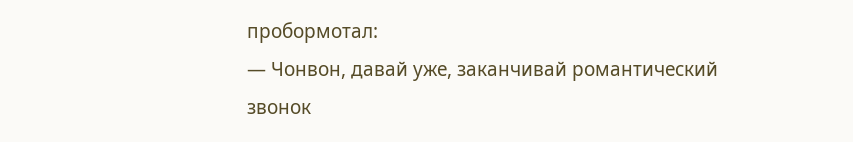пробормотал:
— Чонвон, давай уже, заканчивай романтический звонок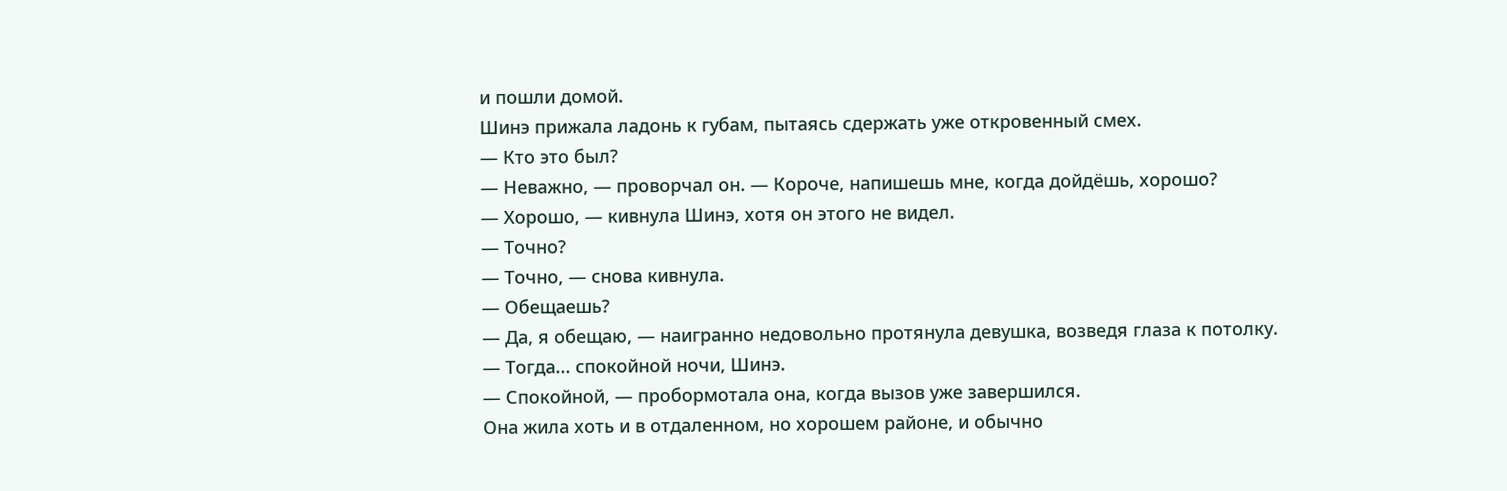и пошли домой.
Шинэ прижала ладонь к губам, пытаясь сдержать уже откровенный смех.
— Кто это был?
— Неважно, — проворчал он. — Короче, напишешь мне, когда дойдёшь, хорошо?
— Хорошо, — кивнула Шинэ, хотя он этого не видел.
— Точно?
— Точно, — снова кивнула.
— Обещаешь?
— Да, я обещаю, — наигранно недовольно протянула девушка, возведя глаза к потолку.
— Тогда... спокойной ночи, Шинэ.
— Спокойной, — пробормотала она, когда вызов уже завершился.
Она жила хоть и в отдаленном, но хорошем районе, и обычно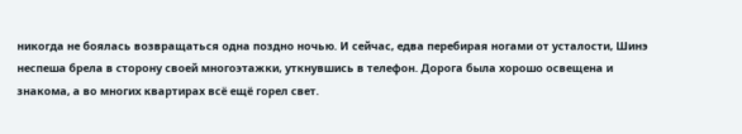никогда не боялась возвращаться одна поздно ночью. И сейчас, едва перебирая ногами от усталости, Шинэ неспеша брела в сторону своей многоэтажки, уткнувшись в телефон. Дорога была хорошо освещена и знакома, а во многих квартирах всё ещё горел свет.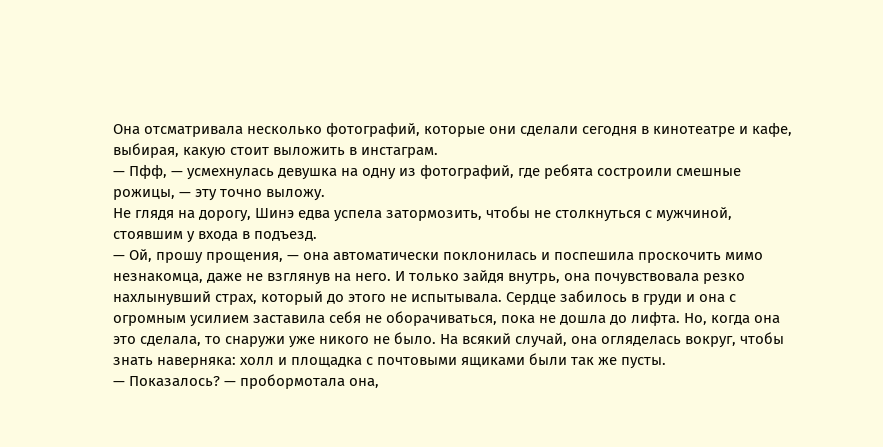Она отсматривала несколько фотографий, которые они сделали сегодня в кинотеатре и кафе, выбирая, какую стоит выложить в инстаграм.
— Пфф, — усмехнулась девушка на одну из фотографий, где ребята состроили смешные рожицы, — эту точно выложу.
Не глядя на дорогу, Шинэ едва успела затормозить, чтобы не столкнуться с мужчиной, стоявшим у входа в подъезд.
— Ой, прошу прощения, — она автоматически поклонилась и поспешила проскочить мимо незнакомца, даже не взглянув на него. И только зайдя внутрь, она почувствовала резко нахлынувший страх, который до этого не испытывала. Сердце забилось в груди и она с огромным усилием заставила себя не оборачиваться, пока не дошла до лифта. Но, когда она это сделала, то снаружи уже никого не было. На всякий случай, она огляделась вокруг, чтобы знать наверняка: холл и площадка с почтовыми ящиками были так же пусты.
— Показалось? — пробормотала она,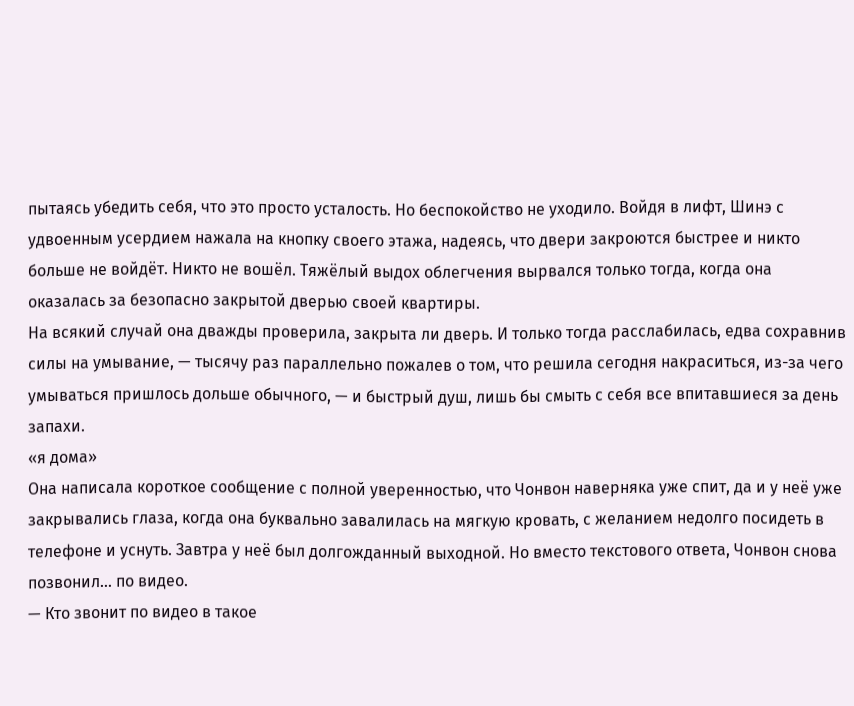пытаясь убедить себя, что это просто усталость. Но беспокойство не уходило. Войдя в лифт, Шинэ с удвоенным усердием нажала на кнопку своего этажа, надеясь, что двери закроются быстрее и никто больше не войдёт. Никто не вошёл. Тяжёлый выдох облегчения вырвался только тогда, когда она оказалась за безопасно закрытой дверью своей квартиры.
На всякий случай она дважды проверила, закрыта ли дверь. И только тогда расслабилась, едва сохравнив силы на умывание, — тысячу раз параллельно пожалев о том, что решила сегодня накраситься, из-за чего умываться пришлось дольше обычного, — и быстрый душ, лишь бы смыть с себя все впитавшиеся за день запахи.
«я дома»
Она написала короткое сообщение с полной уверенностью, что Чонвон наверняка уже спит, да и у неё уже закрывались глаза, когда она буквально завалилась на мягкую кровать, с желанием недолго посидеть в телефоне и уснуть. Завтра у неё был долгожданный выходной. Но вместо текстового ответа, Чонвон снова позвонил... по видео.
— Кто звонит по видео в такое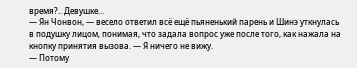время?.. Девушке...
— Ян Чонвон, — весело ответил всё ещё пьяненький парень и Шинэ уткнулась в подушку лицом, понимая, что задала вопрос уже после того, как нажала на кнопку принятия вызова. — Я ничего не вижу.
— Потому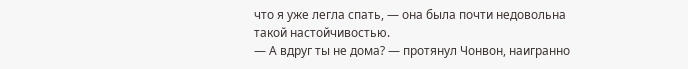что я уже легла спать, — она была почти недовольна такой настойчивостью.
— А вдруг ты не дома? — протянул Чонвон, наигранно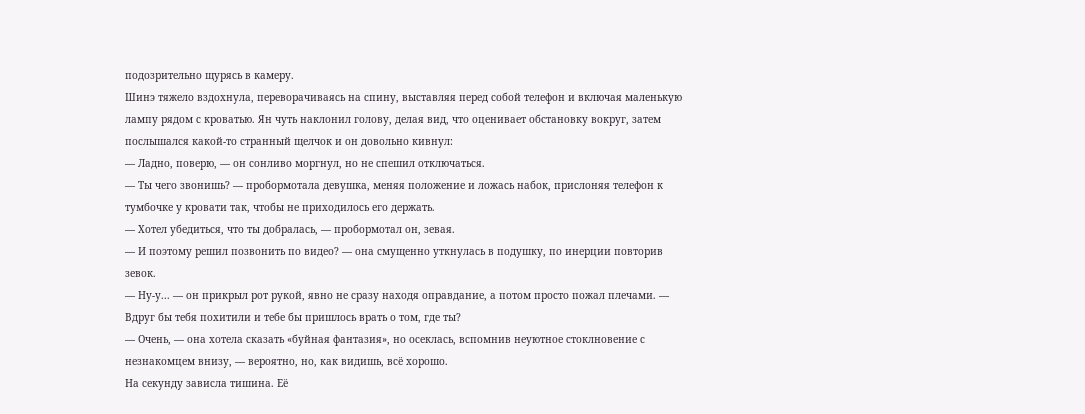подозрительно щурясь в камеру.
Шинэ тяжело вздохнула, переворачиваясь на спину, выставляя перед собой телефон и включая маленькую лампу рядом с кроватью. Ян чуть наклонил голову, делая вид, что оценивает обстановку вокруг, затем послышался какой-то странный щелчок и он довольно кивнул:
— Ладно, поверю, — он сонливо моргнул, но не спешил отключаться.
— Ты чего звонишь? — пробормотала девушка, меняя положение и ложась набок, прислоняя телефон к тумбочке у кровати так, чтобы не приходилось его держать.
— Хотел убедиться, что ты добралась, — пробормотал он, зевая.
— И поэтому решил позвонить по видео? — она смущенно уткнулась в подушку, по инерции повторив зевок.
— Ну-у... — он прикрыл рот рукой, явно не сразу находя оправдание, а потом просто пожал плечами. — Вдруг бы тебя похитили и тебе бы пришлось врать о том, где ты?
— Очень, — она хотела сказать «буйная фантазия», но осеклась, вспомнив неуютное стоклновение с незнакомцем внизу, — вероятно, но, как видишь, всё хорошо.
На секунду зависла тишина. Её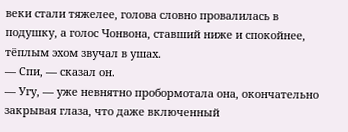веки стали тяжелее, голова словно провалилась в подушку, а голос Чонвона, ставший ниже и спокойнее, тёплым эхом звучал в ушах.
— Спи, — сказал он.
— Угу, — уже невнятно пробормотала она, окончательно закрывая глаза, что даже включенный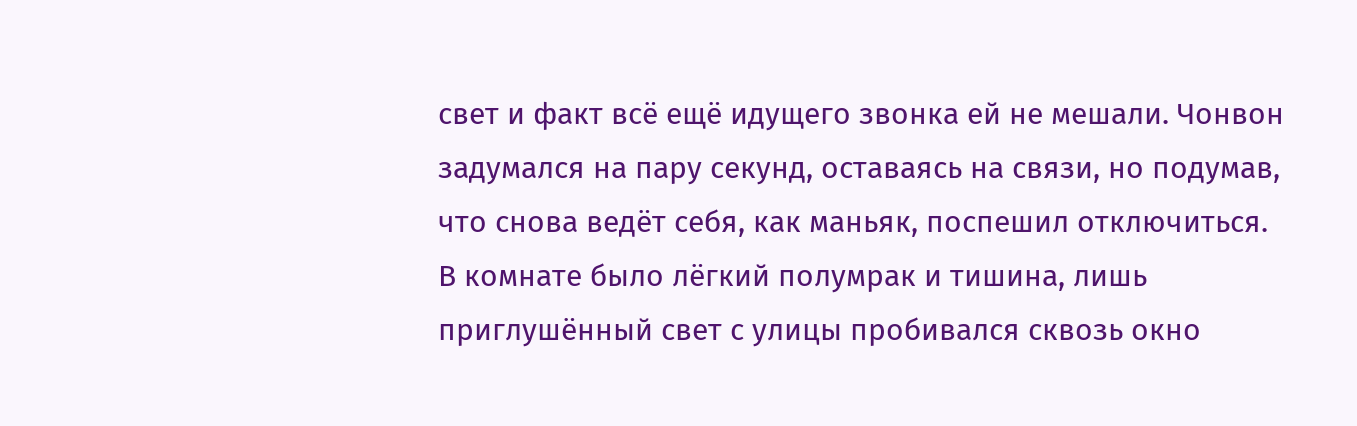свет и факт всё ещё идущего звонка ей не мешали. Чонвон задумался на пару секунд, оставаясь на связи, но подумав, что снова ведёт себя, как маньяк, поспешил отключиться.
В комнате было лёгкий полумрак и тишина, лишь приглушённый свет с улицы пробивался сквозь окно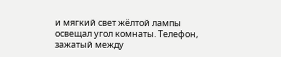и мягкий свет жёлтой лампы освещал угол комнаты. Телефон, зажатый между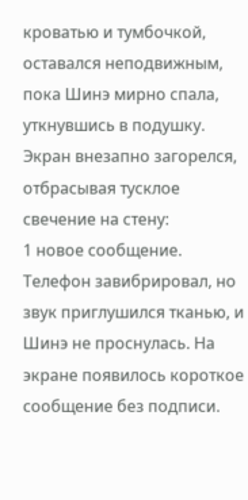кроватью и тумбочкой, оставался неподвижным, пока Шинэ мирно спала, уткнувшись в подушку. Экран внезапно загорелся, отбрасывая тусклое свечение на стену:
1 новое сообщение.
Телефон завибрировал, но звук приглушился тканью, и Шинэ не проснулась. На экране появилось короткое сообщение без подписи.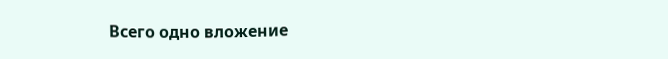Всего одно вложение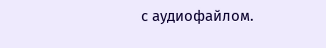с аудиофайлом.